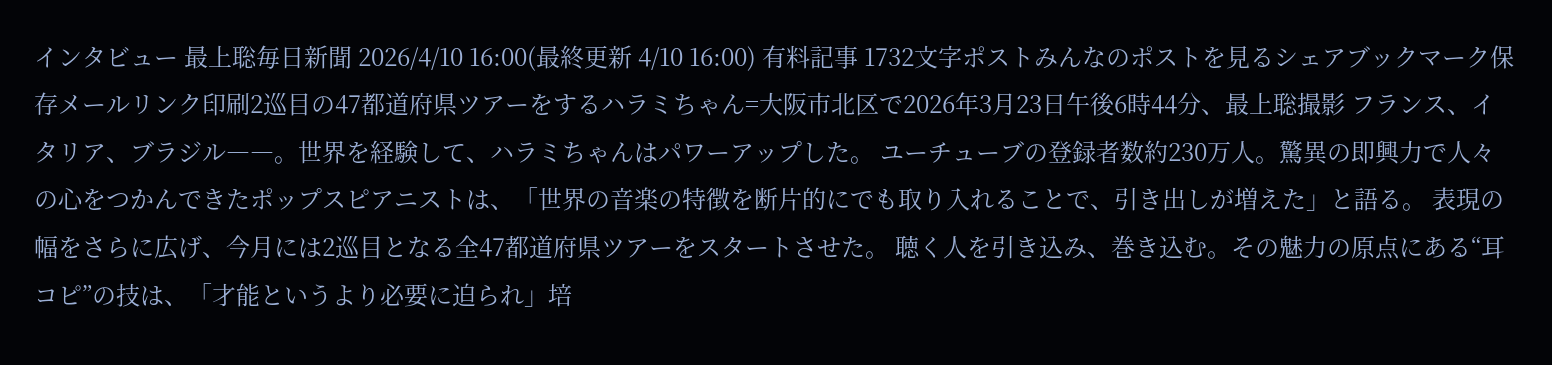インタビュー 最上聡毎日新聞 2026/4/10 16:00(最終更新 4/10 16:00) 有料記事 1732文字ポストみんなのポストを見るシェアブックマーク保存メールリンク印刷2巡目の47都道府県ツアーをするハラミちゃん=大阪市北区で2026年3月23日午後6時44分、最上聡撮影 フランス、イタリア、ブラジル――。世界を経験して、ハラミちゃんはパワーアップした。 ユーチューブの登録者数約230万人。驚異の即興力で人々の心をつかんできたポップスピアニストは、「世界の音楽の特徴を断片的にでも取り入れることで、引き出しが増えた」と語る。 表現の幅をさらに広げ、今月には2巡目となる全47都道府県ツアーをスタートさせた。 聴く人を引き込み、巻き込む。その魅力の原点にある“耳コピ”の技は、「才能というより必要に迫られ」培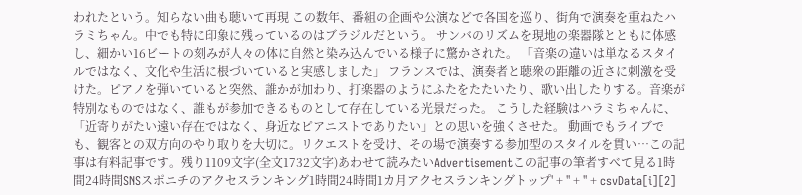われたという。知らない曲も聴いて再現 この数年、番組の企画や公演などで各国を巡り、街角で演奏を重ねたハラミちゃん。中でも特に印象に残っているのはブラジルだという。 サンバのリズムを現地の楽器隊とともに体感し、細かい16ビートの刻みが人々の体に自然と染み込んでいる様子に驚かされた。 「音楽の違いは単なるスタイルではなく、文化や生活に根づいていると実感しました」 フランスでは、演奏者と聴衆の距離の近さに刺激を受けた。ピアノを弾いていると突然、誰かが加わり、打楽器のようにふたをたたいたり、歌い出したりする。音楽が特別なものではなく、誰もが参加できるものとして存在している光景だった。 こうした経験はハラミちゃんに、「近寄りがたい遠い存在ではなく、身近なピアニストでありたい」との思いを強くさせた。 動画でもライブでも、観客との双方向のやり取りを大切に。リクエストを受け、その場で演奏する参加型のスタイルを貫い…この記事は有料記事です。残り1109文字(全文1732文字)あわせて読みたいAdvertisementこの記事の筆者すべて見る1時間24時間SNSスポニチのアクセスランキング1時間24時間1カ月アクセスランキングトップ' + '' + '' + csvData[i][2]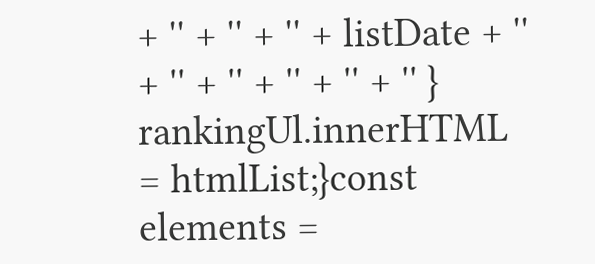+ '' + '' + '' + listDate + '' + '' + '' + '' + '' + '' } rankingUl.innerHTML = htmlList;}const elements =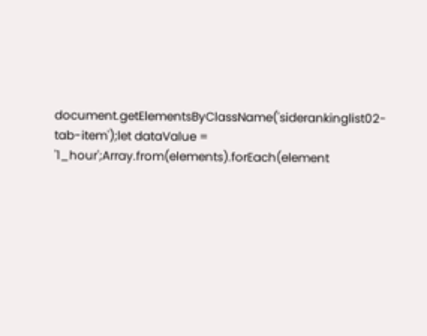document.getElementsByClassName('siderankinglist02-tab-item');let dataValue = '1_hour';Array.from(elements).forEach(element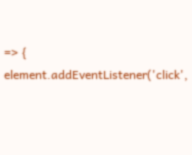=> { element.addEventListener('click',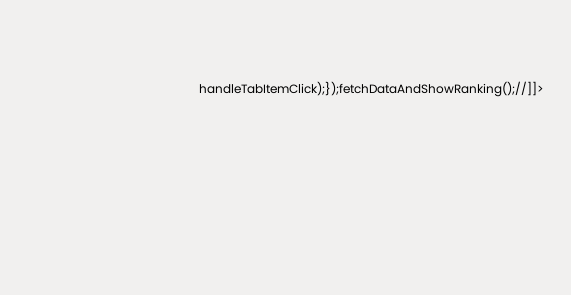handleTabItemClick);});fetchDataAndShowRanking();//]]>